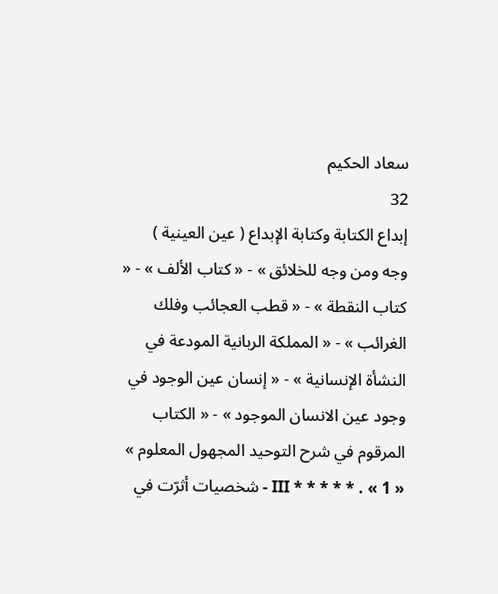سعاد الحكيم
32
إبداع الكتابة وكتابة الإبداع ( عين العينية )
وجه ومن وجه للخلائق » - « كتاب الألف » - « كتاب النقطة » - « قطب العجائب وفلك الغرائب » - « المملكة الربانية المودعة في النشأة الإنسانية » - « إنسان عين الوجود في وجود عين الانسان الموجود » - « الكتاب المرقوم في شرح التوحيد المجهول المعلوم » « 1 » . * * * * * III - شخصيات أثرّت في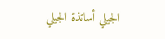الجيلي أساتذة الجيلي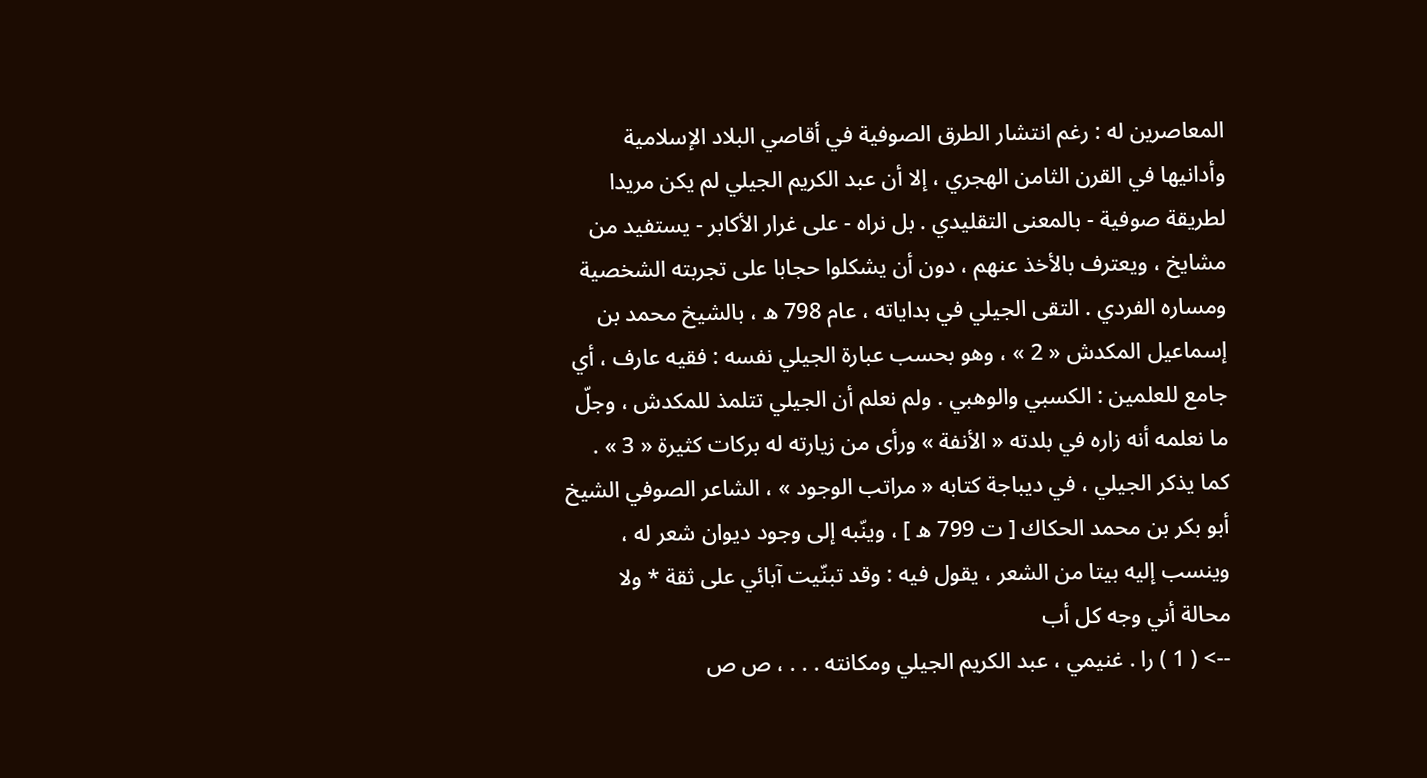المعاصرين له : رغم انتشار الطرق الصوفية في أقاصي البلاد الإسلامية وأدانيها في القرن الثامن الهجري ، إلا أن عبد الكريم الجيلي لم يكن مريدا لطريقة صوفية - بالمعنى التقليدي . بل نراه - على غرار الأكابر - يستفيد من مشايخ ، ويعترف بالأخذ عنهم ، دون أن يشكلوا حجابا على تجربته الشخصية ومساره الفردي . التقى الجيلي في بداياته ، عام 798 ه ، بالشيخ محمد بن إسماعيل المكدش « 2 » ، وهو بحسب عبارة الجيلي نفسه : فقيه عارف ، أي جامع للعلمين : الكسبي والوهبي . ولم نعلم أن الجيلي تتلمذ للمكدش ، وجلّ ما نعلمه أنه زاره في بلدته « الأنفة » ورأى من زيارته له بركات كثيرة « 3 » . كما يذكر الجيلي ، في ديباجة كتابه « مراتب الوجود » ، الشاعر الصوفي الشيخ أبو بكر بن محمد الحكاك [ ت 799 ه ] ، وينّبه إلى وجود ديوان شعر له ، وينسب إليه بيتا من الشعر ، يقول فيه : وقد تبنّيت آبائي على ثقة * ولا محالة أني وجه كل أب
--> ( 1 ) را . غنيمي ، عبد الكريم الجيلي ومكانته . . . ، ص ص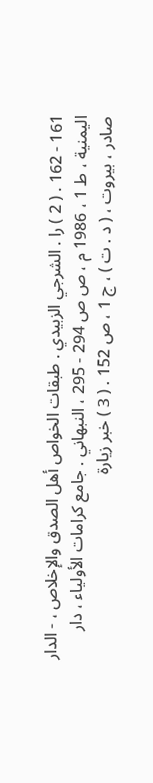161 - 162 . ( 2 ) را . الشرجي الزبيدي . طبقات الخواص أهل الصدق والإخلاص ، - الدار اليمنية ، ط 1 ، 1986 م ، ص ص 294 - 295 ، النبهاني . جامع كرامات الأولياء ، دار صادر ، بيروت ، ( د . ت ) ، ج 1 ، ص 152 . ( 3 ) خبر زيارة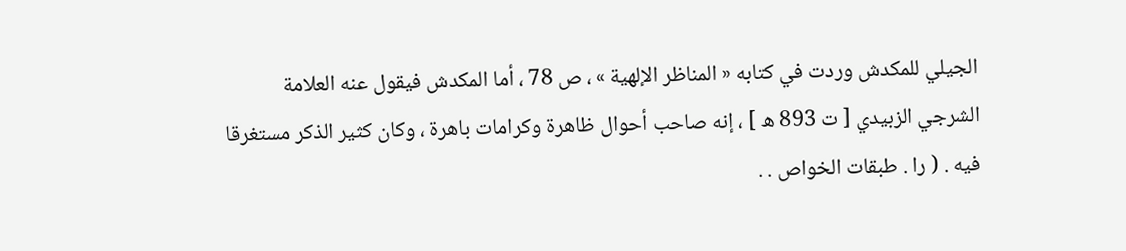الجيلي للمكدش وردت في كتابه « المناظر الإلهية » ، ص 78 ، أما المكدش فيقول عنه العلامة الشرجي الزبيدي [ ت 893 ه ] ، إنه صاحب أحوال ظاهرة وكرامات باهرة ، وكان كثير الذكر مستغرقا فيه . ( را . طبقات الخواص . .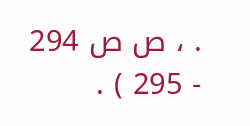. ، ص ص 294 - 295 ) .